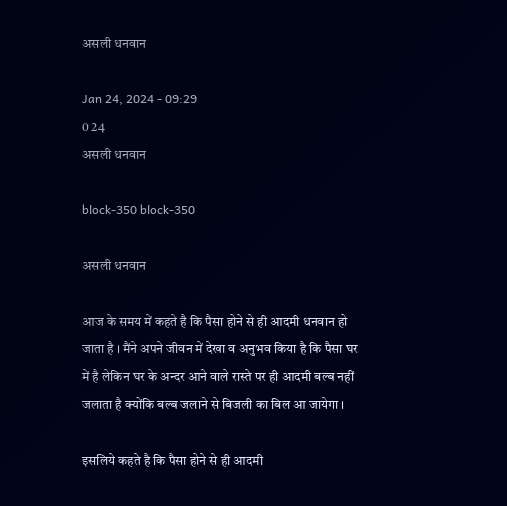असली धनवान

Jan 24, 2024 - 09:29
0 24
असली धनवान

block-350 block-350

असली धनवान

आज के समय में कहते है कि पैसा होने से ही आदमी धनवान हो जाता है । मैंने अपने जीवन में देखा व अनुभव किया है कि पैसा घर में है लेकिन घर के अन्दर आने वाले रास्ते पर ही आदमी बल्ब नहीं जलाता है क्योंकि बल्ब जलाने से बिजली का बिल आ जायेगा ।

इसलिये कहते है कि पैसा होने से ही आदमी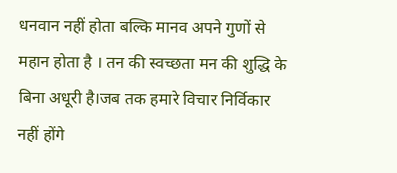धनवान नहीं होता बल्कि मानव अपने गुणों से महान होता है । तन की स्वच्छता मन की शुद्धि के बिना अधूरी है।जब तक हमारे विचार निर्विकार नहीं होंगे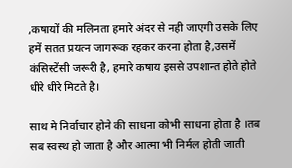,कषायों की मलिनता हमारे अंदर से नही जाएगी उसके लिए हमें सतत प्रयत्न जागरूक रहकर करना होता है,उसमें कंसिस्टेंसी जरूरी है, हमारे कषाय इससे उपशान्त होते होते धीरे धीरे मिटते है।

साथ मे निर्वाचार होने की साधना कोभी साधना होता है ।तब सब स्वस्थ हो जाता है और आत्मा भी निर्मल होती जाती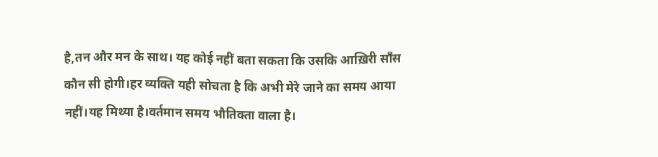है,तन और मन के साथ। यह कोई नहीं बता सकता कि उसकि आख़िरी साँस कौन सी होगी।हर व्यक्ति यही सोचता है कि अभी मेरे जाने का समय आया नहीं।यह मिथ्या है।वर्तमान समय भौतिक्ता वाला है।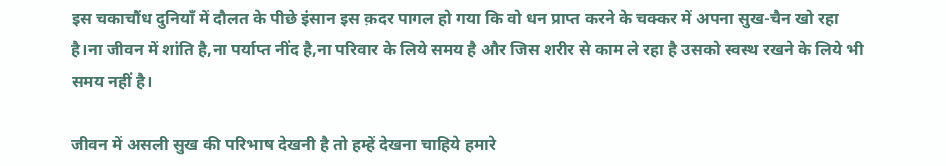इस चकाचौंध दुनियाँ में दौलत के पीछे इंसान इस क़दर पागल हो गया कि वो धन प्राप्त करने के चक्कर में अपना सुख-चैन खो रहा है।ना जीवन में शांति है,ना पर्याप्त नींद है,ना परिवार के लिये समय है और जिस शरीर से काम ले रहा है उसको स्वस्थ रखने के लिये भी समय नहीं है।

जीवन में असली सुख की परिभाष देखनी है तो हम्हें देखना चाहिये हमारे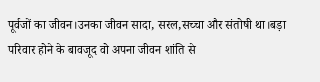पूर्वजों का जीवन।उनका जीवन सादा, सरल,सच्चा और संतोषी था।बड़ा परिवार होने के बावजूद वो अपना जीवन शांति से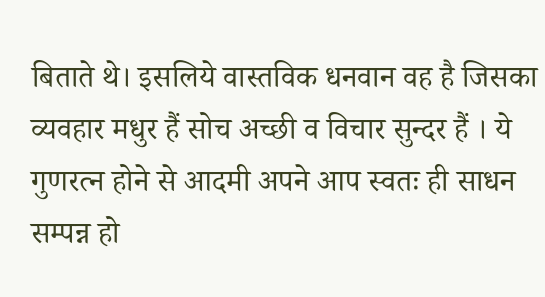बिताते थे। इसलिये वास्तविक धनवान वह है जिसका व्यवहार मधुर हैं सोच अच्छी व विचार सुन्दर हैं । ये गुणरत्न होने से आदमी अपने आप स्वतः ही साधन सम्पन्न हो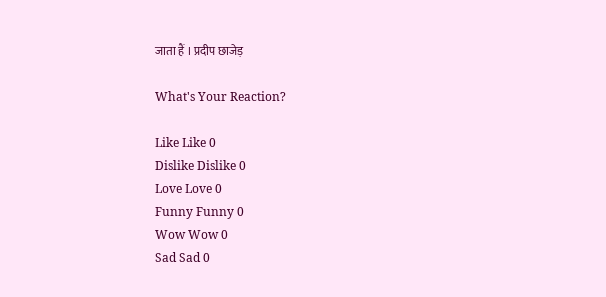जाता हैं । प्रदीप छाजेड़

What's Your Reaction?

Like Like 0
Dislike Dislike 0
Love Love 0
Funny Funny 0
Wow Wow 0
Sad Sad 0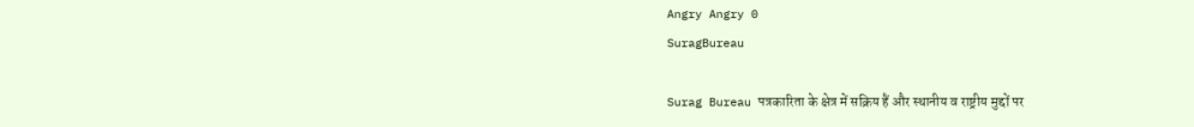Angry Angry 0
SuragBureau

Surag Bureau पत्रकारिता के क्षेत्र में सक्रिय हैं और स्थानीय व राष्ट्रीय मुद्दों पर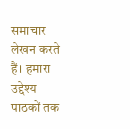समाचार लेखन करते हैं। हमारा उद्देश्य पाठकों तक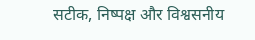सटीक, निष्पक्ष और विश्वसनीय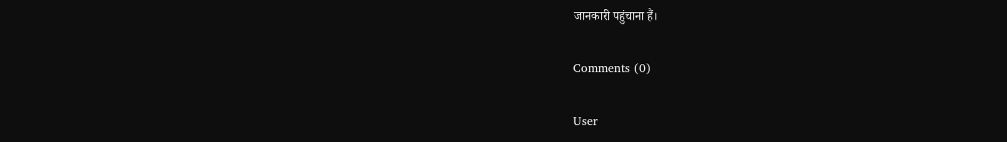जानकारी पहुंचाना हैं।

Comments (0)

User